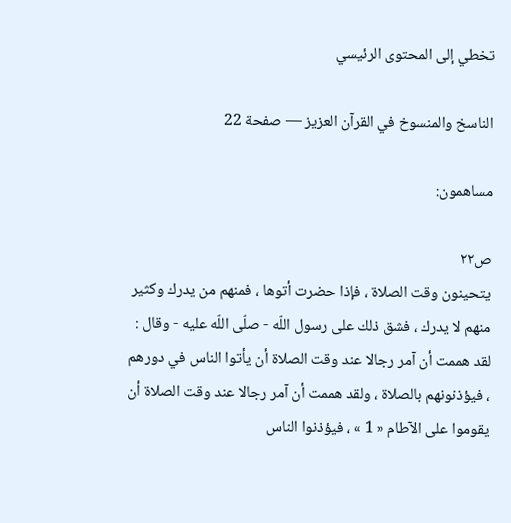تخطي إلى المحتوى الرئيسي

الناسخ والمنسوخ في القرآن العزيز — صفحة 22

مساهمون:

ص٢٢
يتحينون وقت الصلاة ، فإذا حضرت أتوها ، فمنهم من يدرك وكثير منهم لا يدرك ، فشق ذلك على رسول اللّه - صلّى اللّه عليه - وقال : لقد هممت أن آمر رجالا عند وقت الصلاة أن يأتوا الناس في دورهم ، فيؤذنونهم بالصلاة ، ولقد هممت أن آمر رجالا عند وقت الصلاة أن يقوموا على الآطام « 1 » ، فيؤذنوا الناس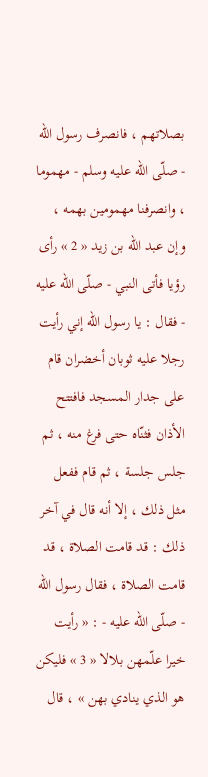بصلاتهم ، فانصرف رسول اللّه - صلّى اللّه عليه وسلم - مهموما ، وانصرفنا مهمومين بهمه ، وإن عبد اللّه بن زيد « 2 » رأى رؤيا فأتى النبي - صلّى اللّه عليه - فقال : يا رسول اللّه إني رأيت رجلا عليه ثوبان أخضران قام على جدار المسجد فافتتح الأذان فثنّاه حتى فرغ منه ، ثم جلس جلسة ، ثم قام ففعل مثل ذلك ، إلا أنه قال في آخر ذلك : قد قامت الصلاة ، قد قامت الصلاة ، فقال رسول اللّه - صلّى اللّه عليه - : « رأيت خيرا علّمهن بلالا « 3 » فليكن هو الذي ينادي بهن » ، قال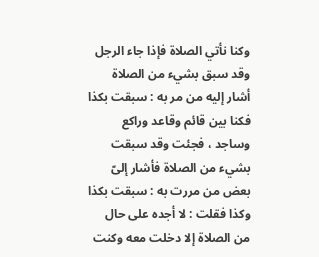وكنا نأتي الصلاة فإذا جاء الرجل وقد سبق بشيء من الصلاة أشار إليه من مر به : سبقت بكذا فكنا بين قائم وقاعد وراكع وساجد ، فجئت وقد سبقت بشيء من الصلاة فأشار إلىّ بعض من مررت به : سبقت بكذا وكذا فقلت : لا أجده على حال من الصلاة إلا دخلت معه وكنت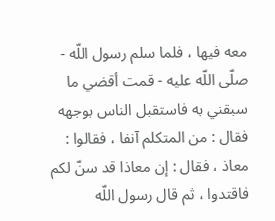معه فيها ، فلما سلم رسول اللّه - صلّى اللّه عليه - قمت أقضي ما سبقني به فاستقبل الناس بوجهه فقال : من المتكلم آنفا ، فقالوا : معاذ ، فقال : إن معاذا قد سنّ لكم فاقتدوا ، ثم قال رسول اللّه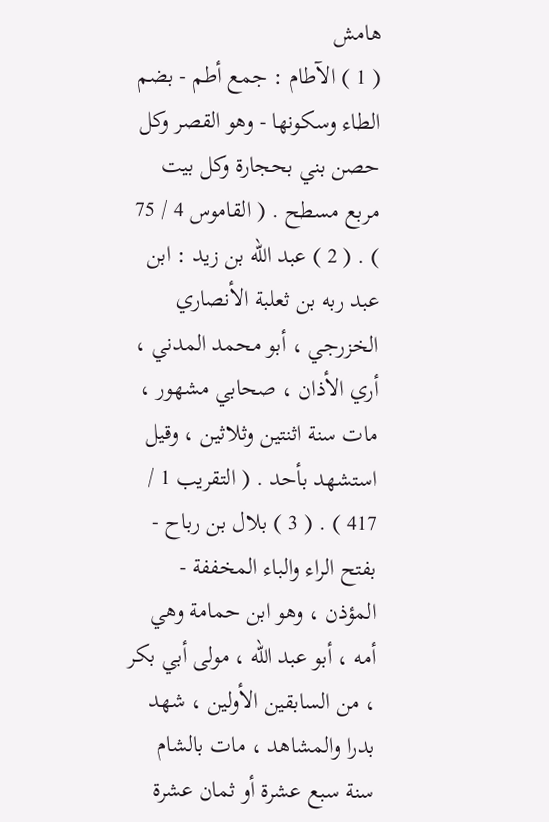هامش
( 1 ) الآطام : جمع أطم - بضم الطاء وسكونها - وهو القصر وكل حصن بني بحجارة وكل بيت مربع مسطح . ( القاموس 4 / 75 ) . ( 2 ) عبد اللّه بن زيد : ابن عبد ربه بن ثعلبة الأنصاري الخزرجي ، أبو محمد المدني ، أري الأذان ، صحابي مشهور ، مات سنة اثنتين وثلاثين ، وقيل استشهد بأحد . ( التقريب 1 / 417 ) . ( 3 ) بلال بن رباح - بفتح الراء والباء المخففة - المؤذن ، وهو ابن حمامة وهي أمه ، أبو عبد اللّه ، مولى أبي بكر ، من السابقين الأولين ، شهد بدرا والمشاهد ، مات بالشام سنة سبع عشرة أو ثمان عشرة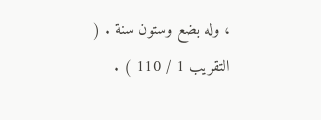، وله بضع وستون سنة . ( التقريب 1 / 110 ) .